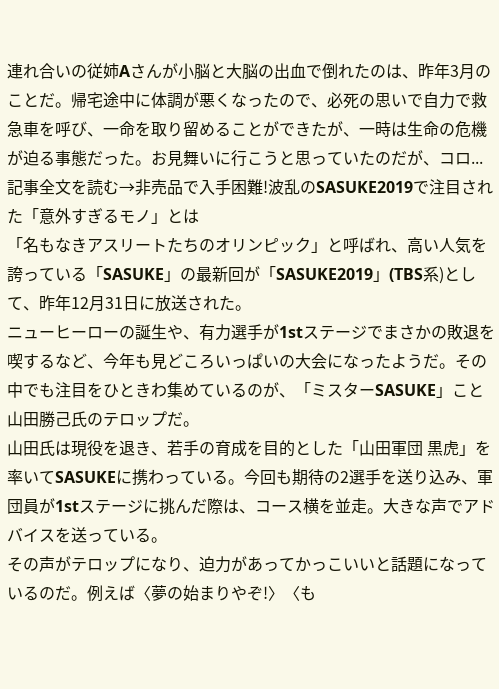連れ合いの従姉Aさんが小脳と大脳の出血で倒れたのは、昨年3月のことだ。帰宅途中に体調が悪くなったので、必死の思いで自力で救急車を呼び、一命を取り留めることができたが、一時は生命の危機が迫る事態だった。お見舞いに行こうと思っていたのだが、コロ...
記事全文を読む→非売品で入手困難!波乱のSASUKE2019で注目された「意外すぎるモノ」とは
「名もなきアスリートたちのオリンピック」と呼ばれ、高い人気を誇っている「SASUKE」の最新回が「SASUKE2019」(TBS系)として、昨年12月31日に放送された。
ニューヒーローの誕生や、有力選手が1stステージでまさかの敗退を喫するなど、今年も見どころいっぱいの大会になったようだ。その中でも注目をひときわ集めているのが、「ミスターSASUKE」こと山田勝己氏のテロップだ。
山田氏は現役を退き、若手の育成を目的とした「山田軍団 黒虎」を率いてSASUKEに携わっている。今回も期待の2選手を送り込み、軍団員が1stステージに挑んだ際は、コース横を並走。大きな声でアドバイスを送っている。
その声がテロップになり、迫力があってかっこいいと話題になっているのだ。例えば〈夢の始まりやぞ!〉〈も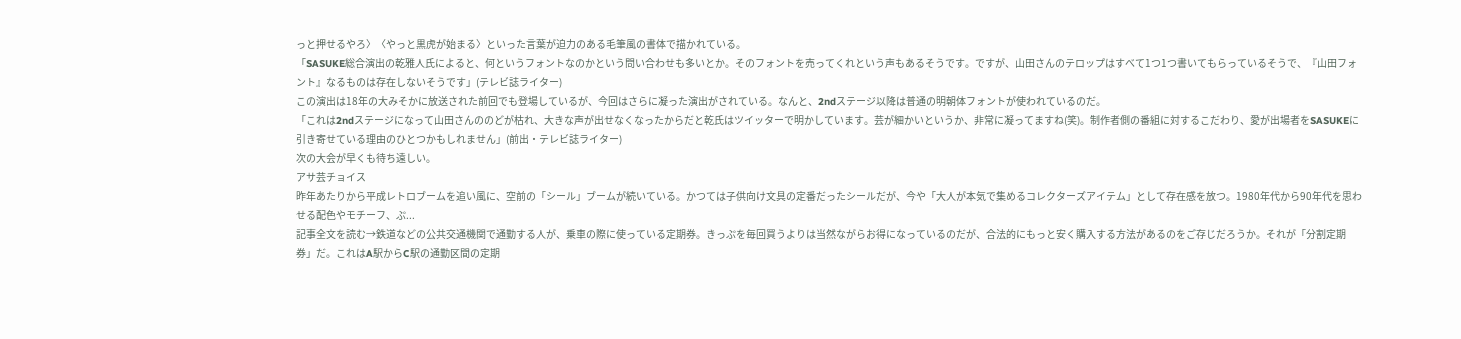っと押せるやろ〉〈やっと黒虎が始まる〉といった言葉が迫力のある毛筆風の書体で描かれている。
「SASUKE総合演出の乾雅人氏によると、何というフォントなのかという問い合わせも多いとか。そのフォントを売ってくれという声もあるそうです。ですが、山田さんのテロップはすべて1つ1つ書いてもらっているそうで、『山田フォント』なるものは存在しないそうです」(テレビ誌ライター)
この演出は18年の大みそかに放送された前回でも登場しているが、今回はさらに凝った演出がされている。なんと、2ndステージ以降は普通の明朝体フォントが使われているのだ。
「これは2ndステージになって山田さんののどが枯れ、大きな声が出せなくなったからだと乾氏はツイッターで明かしています。芸が細かいというか、非常に凝ってますね(笑)。制作者側の番組に対するこだわり、愛が出場者をSASUKEに引き寄せている理由のひとつかもしれません」(前出・テレビ誌ライター)
次の大会が早くも待ち遠しい。
アサ芸チョイス
昨年あたりから平成レトロブームを追い風に、空前の「シール」ブームが続いている。かつては子供向け文具の定番だったシールだが、今や「大人が本気で集めるコレクターズアイテム」として存在感を放つ。1980年代から90年代を思わせる配色やモチーフ、ぷ...
記事全文を読む→鉄道などの公共交通機関で通勤する人が、乗車の際に使っている定期券。きっぷを毎回買うよりは当然ながらお得になっているのだが、合法的にもっと安く購入する方法があるのをご存じだろうか。それが「分割定期券」だ。これはA駅からC駅の通勤区間の定期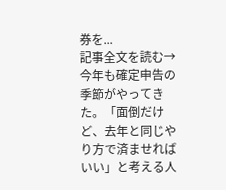券を...
記事全文を読む→今年も確定申告の季節がやってきた。「面倒だけど、去年と同じやり方で済ませればいい」と考える人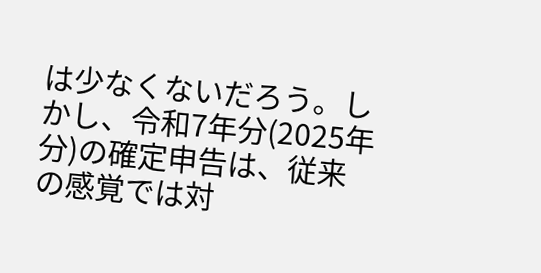は少なくないだろう。しかし、令和7年分(2025年分)の確定申告は、従来の感覚では対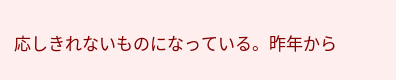応しきれないものになっている。昨年から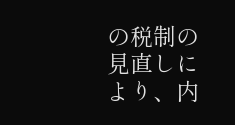の税制の見直しにより、内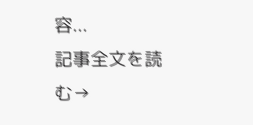容...
記事全文を読む→